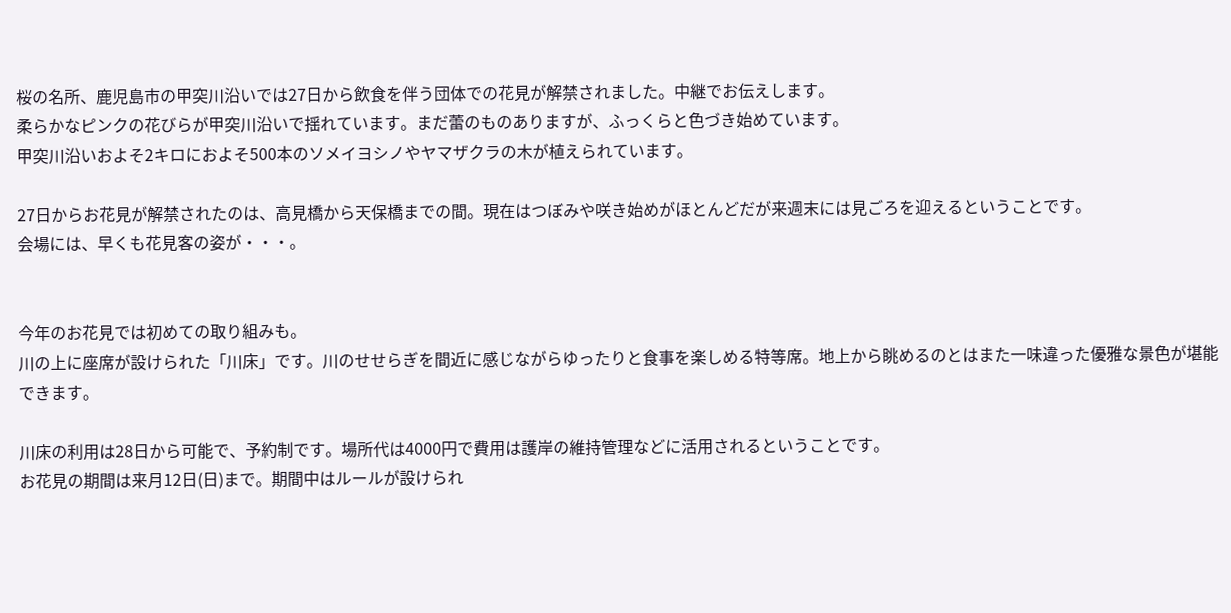桜の名所、鹿児島市の甲突川沿いでは27日から飲食を伴う団体での花見が解禁されました。中継でお伝えします。
柔らかなピンクの花びらが甲突川沿いで揺れています。まだ蕾のものありますが、ふっくらと色づき始めています。
甲突川沿いおよそ2キロにおよそ500本のソメイヨシノやヤマザクラの木が植えられています。

27日からお花見が解禁されたのは、高見橋から天保橋までの間。現在はつぼみや咲き始めがほとんどだが来週末には見ごろを迎えるということです。
会場には、早くも花見客の姿が・・・。


今年のお花見では初めての取り組みも。
川の上に座席が設けられた「川床」です。川のせせらぎを間近に感じながらゆったりと食事を楽しめる特等席。地上から眺めるのとはまた一味違った優雅な景色が堪能できます。

川床の利用は28日から可能で、予約制です。場所代は4000円で費用は護岸の維持管理などに活用されるということです。
お花見の期間は来月12日(日)まで。期間中はルールが設けられ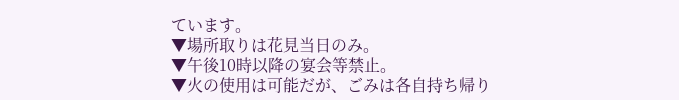ています。
▼場所取りは花見当日のみ。
▼午後10時以降の宴会等禁止。
▼火の使用は可能だが、ごみは各自持ち帰り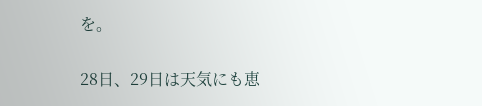を。

28日、29日は天気にも恵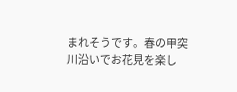まれそうです。春の甲突川沿いでお花見を楽し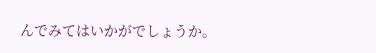んでみてはいかがでしょうか。